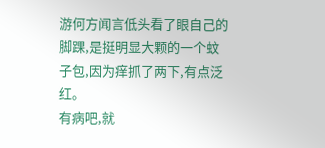游何方闻言低头看了眼自己的脚踝,是挺明显大颗的一个蚊子包,因为痒抓了两下,有点泛红。
有病吧,就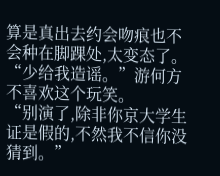算是真出去约会吻痕也不会种在脚踝处,太变态了。
“少给我造谣。”游何方不喜欢这个玩笑。
“别演了,除非你京大学生证是假的,不然我不信你没猜到。”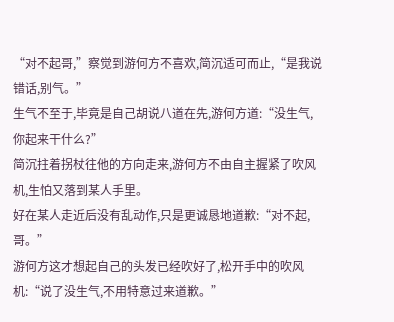“对不起哥,”察觉到游何方不喜欢,简沉适可而止,“是我说错话,别气。”
生气不至于,毕竟是自己胡说八道在先,游何方道:“没生气,你起来干什么?”
简沉拄着拐杖往他的方向走来,游何方不由自主握紧了吹风机,生怕又落到某人手里。
好在某人走近后没有乱动作,只是更诚恳地道歉:“对不起,哥。”
游何方这才想起自己的头发已经吹好了,松开手中的吹风机:“说了没生气,不用特意过来道歉。”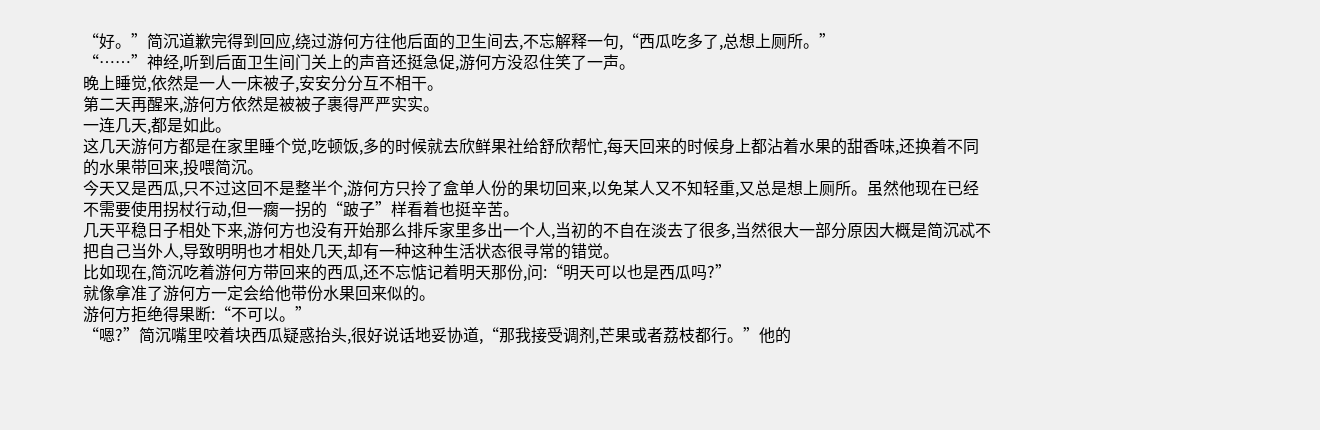“好。”简沉道歉完得到回应,绕过游何方往他后面的卫生间去,不忘解释一句,“西瓜吃多了,总想上厕所。”
“……”神经,听到后面卫生间门关上的声音还挺急促,游何方没忍住笑了一声。
晚上睡觉,依然是一人一床被子,安安分分互不相干。
第二天再醒来,游何方依然是被被子裹得严严实实。
一连几天,都是如此。
这几天游何方都是在家里睡个觉,吃顿饭,多的时候就去欣鲜果社给舒欣帮忙,每天回来的时候身上都沾着水果的甜香味,还换着不同的水果带回来,投喂简沉。
今天又是西瓜,只不过这回不是整半个,游何方只拎了盒单人份的果切回来,以免某人又不知轻重,又总是想上厕所。虽然他现在已经不需要使用拐杖行动,但一瘸一拐的“跛子”样看着也挺辛苦。
几天平稳日子相处下来,游何方也没有开始那么排斥家里多出一个人,当初的不自在淡去了很多,当然很大一部分原因大概是简沉忒不把自己当外人,导致明明也才相处几天,却有一种这种生活状态很寻常的错觉。
比如现在,简沉吃着游何方带回来的西瓜,还不忘惦记着明天那份,问:“明天可以也是西瓜吗?”
就像拿准了游何方一定会给他带份水果回来似的。
游何方拒绝得果断:“不可以。”
“嗯?”简沉嘴里咬着块西瓜疑惑抬头,很好说话地妥协道,“那我接受调剂,芒果或者荔枝都行。”他的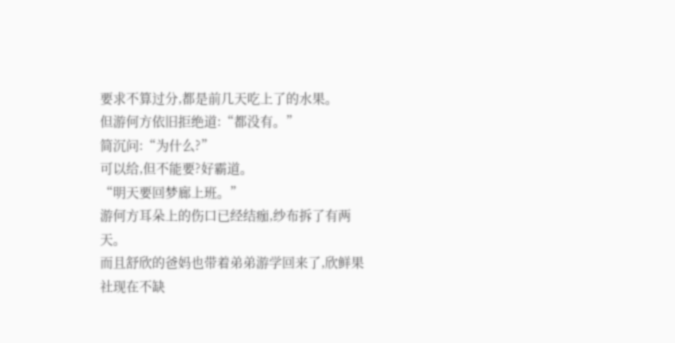要求不算过分,都是前几天吃上了的水果。
但游何方依旧拒绝道:“都没有。”
简沉问:“为什么?”
可以给,但不能要?好霸道。
“明天要回梦廊上班。”
游何方耳朵上的伤口已经结痂,纱布拆了有两天。
而且舒欣的爸妈也带着弟弟游学回来了,欣鲜果社现在不缺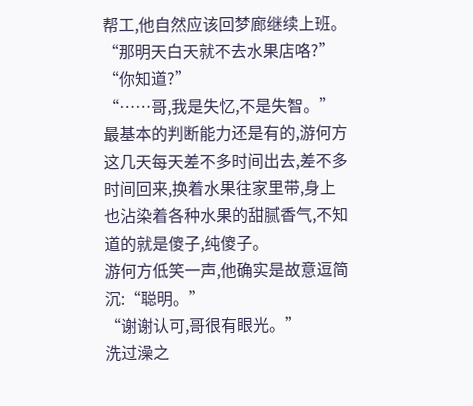帮工,他自然应该回梦廊继续上班。
“那明天白天就不去水果店咯?”
“你知道?”
“……哥,我是失忆,不是失智。”最基本的判断能力还是有的,游何方这几天每天差不多时间出去,差不多时间回来,换着水果往家里带,身上也沾染着各种水果的甜腻香气,不知道的就是傻子,纯傻子。
游何方低笑一声,他确实是故意逗简沉:“聪明。”
“谢谢认可,哥很有眼光。”
洗过澡之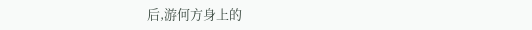后,游何方身上的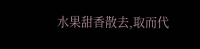水果甜香散去,取而代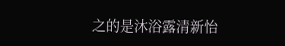之的是沐浴露清新怡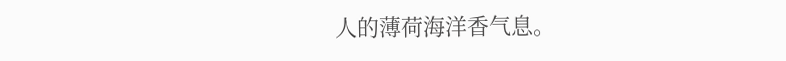人的薄荷海洋香气息。